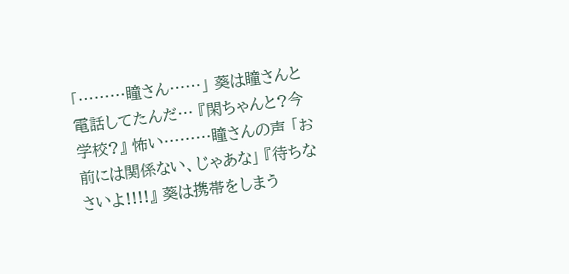「………瞳さん……」 葵は瞳さんと電話してたんだ… 『閑ちゃんと?今学校?』 怖い………瞳さんの声 「お前には関係ない、じゃあな」 『待ちなさいよ!!!!』 葵は携帯をしまう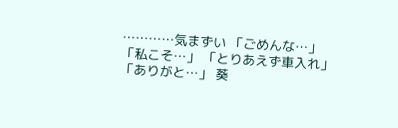…………気まずい 「ごめんな…」 「私こそ…」 「とりあえず車入れ」 「ありがと…」 葵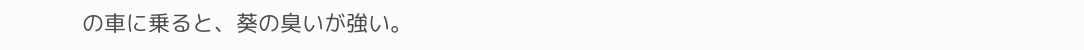の車に乗ると、葵の臭いが強い。